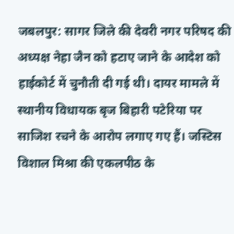जबलपुर: सागर जिले की देवरी नगर परिषद की अध्यक्ष नेहा जैन को हटाए जाने के आदेश को हाईकोर्ट में चुनौती दी गई थी। दायर मामले में स्थानीय विधायक बृज बिहारी पटेरिया पर साजिश रचने के आरोप लगाए गए हैं। जस्टिस विशाल मिश्रा की एकलपीठ के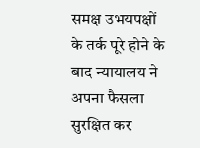समक्ष उभयपक्षों के तर्क पूरे होने के बाद न्यायालय ने अपना फैसला सुरक्षित कर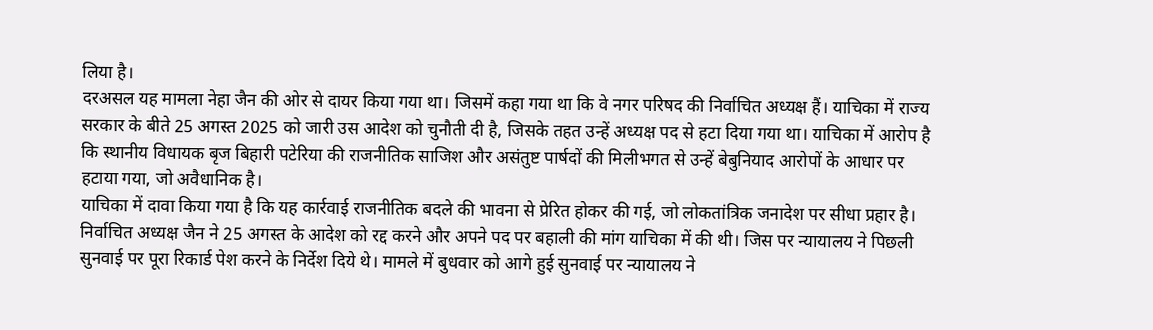लिया है।
दरअसल यह मामला नेहा जैन की ओर से दायर किया गया था। जिसमें कहा गया था कि वे नगर परिषद की निर्वाचित अध्यक्ष हैं। याचिका में राज्य सरकार के बीते 25 अगस्त 2025 को जारी उस आदेश को चुनौती दी है, जिसके तहत उन्हें अध्यक्ष पद से हटा दिया गया था। याचिका में आरोप है कि स्थानीय विधायक बृज बिहारी पटेरिया की राजनीतिक साजिश और असंतुष्ट पार्षदों की मिलीभगत से उन्हें बेबुनियाद आरोपों के आधार पर हटाया गया, जो अवैधानिक है।
याचिका में दावा किया गया है कि यह कार्रवाई राजनीतिक बदले की भावना से प्रेरित होकर की गई, जो लोकतांत्रिक जनादेश पर सीधा प्रहार है। निर्वाचित अध्यक्ष जैन ने 25 अगस्त के आदेश को रद्द करने और अपने पद पर बहाली की मांग याचिका में की थी। जिस पर न्यायालय ने पिछली सुनवाई पर पूरा रिकार्ड पेश करने के निर्देश दिये थे। मामले में बुधवार को आगे हुई सुनवाई पर न्यायालय ने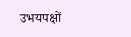उभयपक्षों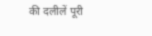की दलीलें पूरी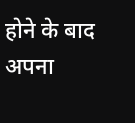होने के बाद अपना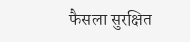फैसला सुरक्षित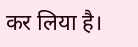कर लिया है।